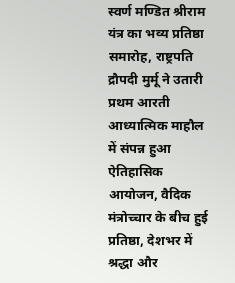स्वर्ण मण्डित श्रीराम यंत्र का भव्य प्रतिष्ठा समारोह, राष्ट्रपति द्रौपदी मुर्मू ने उतारी प्रथम आरती
आध्यात्मिक माहौल में संपन्न हुआ ऐतिहासिक आयोजन, वैदिक मंत्रोच्चार के बीच हुई प्रतिष्ठा, देशभर में श्रद्धा और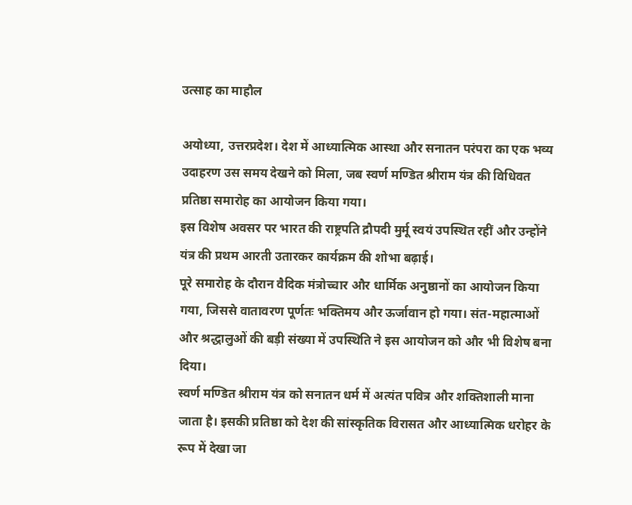उत्साह का माहौल

अयोध्या, उत्तरप्रदेश। देश में आध्यात्मिक आस्था और सनातन परंपरा का एक भव्य उदाहरण उस समय देखने को मिला, जब स्वर्ण मण्डित श्रीराम यंत्र की विधिवत प्रतिष्ठा समारोह का आयोजन किया गया।
इस विशेष अवसर पर भारत की राष्ट्रपति द्रौपदी मुर्मू स्वयं उपस्थित रहीं और उन्होंने यंत्र की प्रथम आरती उतारकर कार्यक्रम की शोभा बढ़ाई।
पूरे समारोह के दौरान वैदिक मंत्रोच्चार और धार्मिक अनुष्ठानों का आयोजन किया गया, जिससे वातावरण पूर्णतः भक्तिमय और ऊर्जावान हो गया। संत-महात्माओं और श्रद्धालुओं की बड़ी संख्या में उपस्थिति ने इस आयोजन को और भी विशेष बना दिया।
स्वर्ण मण्डित श्रीराम यंत्र को सनातन धर्म में अत्यंत पवित्र और शक्तिशाली माना जाता है। इसकी प्रतिष्ठा को देश की सांस्कृतिक विरासत और आध्यात्मिक धरोहर के रूप में देखा जा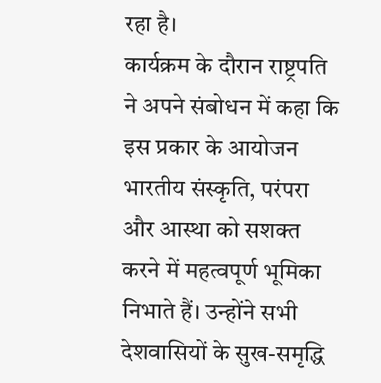रहा है।
कार्यक्रम के दौरान राष्ट्रपति ने अपने संबोधन में कहा कि इस प्रकार के आयोजन भारतीय संस्कृति, परंपरा और आस्था को सशक्त करने में महत्वपूर्ण भूमिका निभाते हैं। उन्होंने सभी देशवासियों के सुख-समृद्धि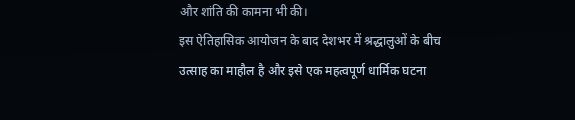और शांति की कामना भी की।
इस ऐतिहासिक आयोजन के बाद देशभर में श्रद्धालुओं के बीच उत्साह का माहौल है और इसे एक महत्वपूर्ण धार्मिक घटना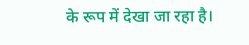के रूप में देखा जा रहा है।